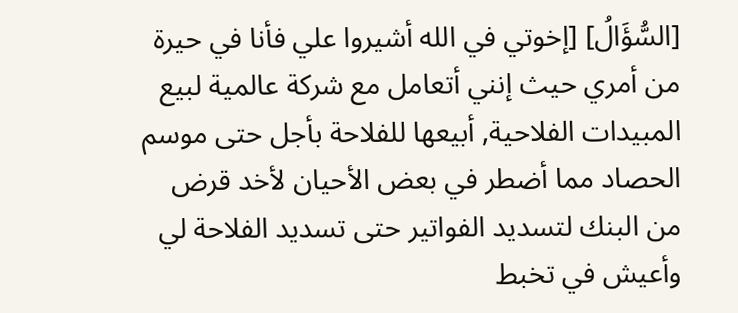[السُّؤَالُ] [إخوتي في الله أشيروا علي فأنا في حيرة من أمري حيث إنني أتعامل مع شركة عالمية لبيع المبيدات الفلاحية, أبيعها للفلاحة بأجل حتى موسم الحصاد مما أضطر في بعض الأحيان لأخد قرض من البنك لتسديد الفواتير حتى تسديد الفلاحة لي وأعيش في تخبط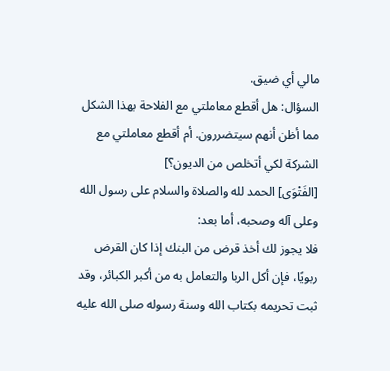مالي أي ضيق.
السؤال: هل أقطع معاملتي مع الفلاحة بهذا الشكل مما أظن أنهم سيتضررون. أم أقطع معاملتي مع الشركة لكي أتخلص من الديون؟]
[الفَتْوَى] الحمد لله والصلاة والسلام على رسول الله وعلى آله وصحبه، أما بعد:
فلا يجوز لك أخذ قرض من البنك إذا كان القرض ربويًا، فإن أكل الربا والتعامل به من أكبر الكبائر، وقد ثبت تحريمه بكتاب الله وسنة رسوله صلى الله عليه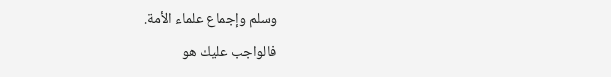وسلم وإجماع علماء الأمة.
فالواجب عليك هو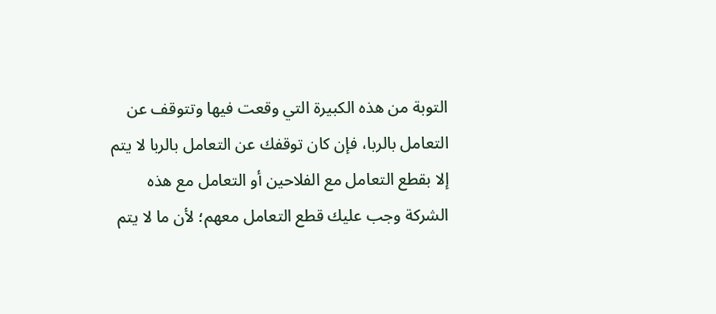التوبة من هذه الكبيرة التي وقعت فيها وتتوقف عن التعامل بالربا، فإن كان توقفك عن التعامل بالربا لا يتم إلا بقطع التعامل مع الفلاحين أو التعامل مع هذه الشركة وجب عليك قطع التعامل معهم؛ لأن ما لا يتم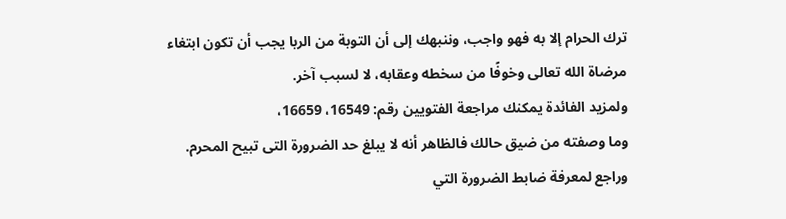ترك الحرام إلا به فهو واجب، وننبهك إلى أن التوبة من الربا يجب أن تكون ابتغاء مرضاة الله تعالى وخوفًا من سخطه وعقابه، لا لسبب آخر.
ولمزيد الفائدة يمكنك مراجعة الفتويين رقم: 16549، 16659،
وما وصفته من ضيق حالك فالظاهر أنه لا يبلغ حد الضرورة التى تبيح المحرم.
وراجع لمعرفة ضابط الضرورة التي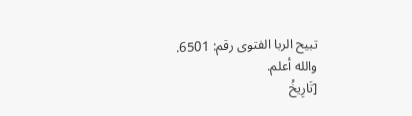تبيح الربا الفتوى رقم: 6501.
والله أعلم.
[تَارِيخُ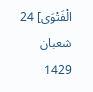الْفَتْوَى] 24 شعبان 1429